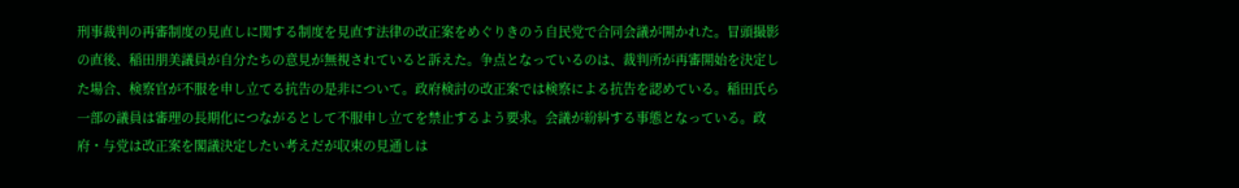刑事裁判の再審制度の見直しに関する制度を見直す法律の改正案をめぐりきのう自民党で合同会議が開かれた。冒頭撮影の直後、稲田朋美議員が自分たちの意見が無視されていると訴えた。争点となっているのは、裁判所が再審開始を決定した場合、検察官が不服を申し立てる抗告の是非について。政府検討の改正案では検察による抗告を認めている。稲田氏ら一部の議員は審理の長期化につながるとして不服申し立てを禁止するよう要求。会議が紛糾する事態となっている。政府・与党は改正案を閣議決定したい考えだが収束の見通しは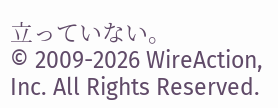立っていない。
© 2009-2026 WireAction, Inc. All Rights Reserved.